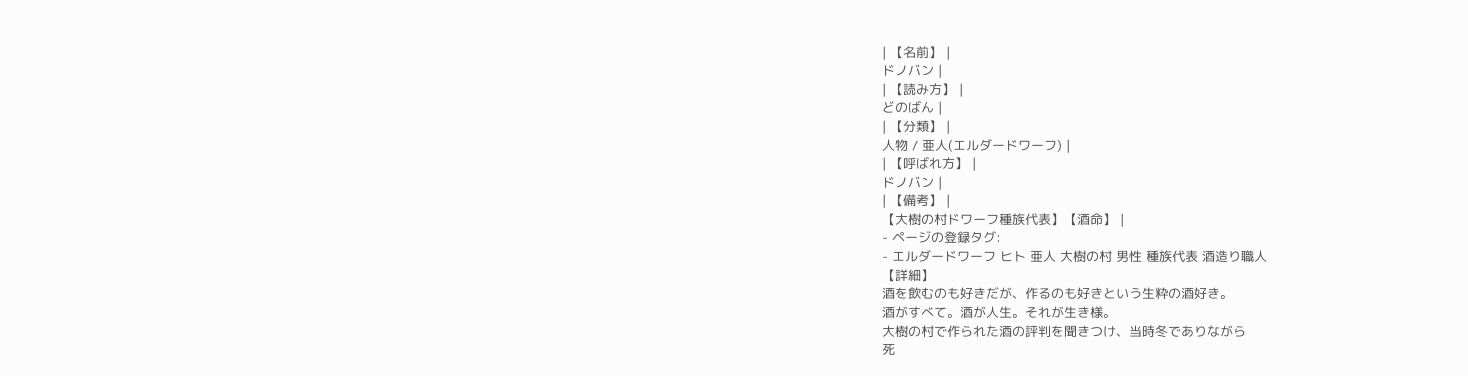| 【名前】 |
ドノバン |
| 【読み方】 |
どのばん |
| 【分類】 |
人物 / 亜人(エルダードワーフ) |
| 【呼ばれ方】 |
ドノバン |
| 【備考】 |
【大樹の村ドワーフ種族代表】【酒命】 |
- ページの登録タグ:
- エルダードワーフ ヒト 亜人 大樹の村 男性 種族代表 酒造り職人
【詳細】
酒を飲むのも好きだが、作るのも好きという生粋の酒好き。
酒がすべて。酒が人生。それが生き様。
大樹の村で作られた酒の評判を聞きつけ、当時冬でありながら
死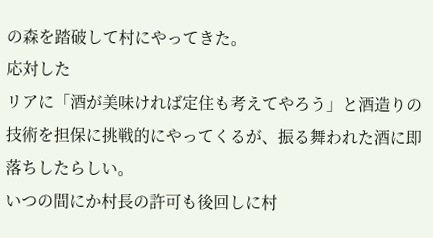の森を踏破して村にやってきた。
応対した
リアに「酒が美味ければ定住も考えてやろう」と酒造りの技術を担保に挑戦的にやってくるが、振る舞われた酒に即落ちしたらしい。
いつの間にか村長の許可も後回しに村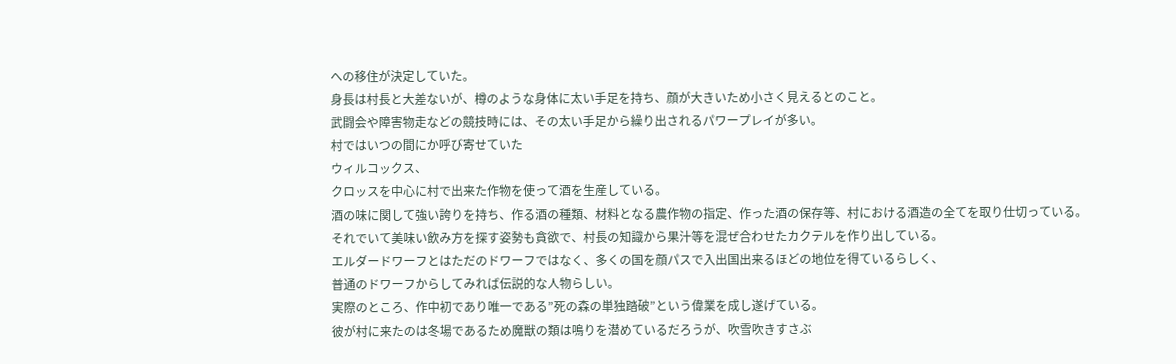への移住が決定していた。
身長は村長と大差ないが、樽のような身体に太い手足を持ち、顔が大きいため小さく見えるとのこと。
武闘会や障害物走などの競技時には、その太い手足から繰り出されるパワープレイが多い。
村ではいつの間にか呼び寄せていた
ウィルコックス、
クロッスを中心に村で出来た作物を使って酒を生産している。
酒の味に関して強い誇りを持ち、作る酒の種類、材料となる農作物の指定、作った酒の保存等、村における酒造の全てを取り仕切っている。
それでいて美味い飲み方を探す姿勢も貪欲で、村長の知識から果汁等を混ぜ合わせたカクテルを作り出している。
エルダードワーフとはただのドワーフではなく、多くの国を顔パスで入出国出来るほどの地位を得ているらしく、
普通のドワーフからしてみれば伝説的な人物らしい。
実際のところ、作中初であり唯一である”死の森の単独踏破”という偉業を成し遂げている。
彼が村に来たのは冬場であるため魔獣の類は鳴りを潜めているだろうが、吹雪吹きすさぶ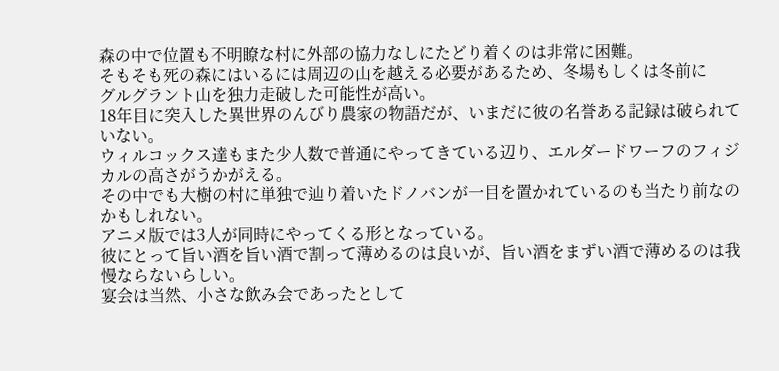森の中で位置も不明瞭な村に外部の協力なしにたどり着くのは非常に困難。
そもそも死の森にはいるには周辺の山を越える必要があるため、冬場もしくは冬前に
グルグラント山を独力走破した可能性が高い。
18年目に突入した異世界のんびり農家の物語だが、いまだに彼の名誉ある記録は破られていない。
ウィルコックス達もまた少人数で普通にやってきている辺り、エルダードワーフのフィジカルの高さがうかがえる。
その中でも大樹の村に単独で辿り着いたドノバンが一目を置かれているのも当たり前なのかもしれない。
アニメ版では3人が同時にやってくる形となっている。
彼にとって旨い酒を旨い酒で割って薄めるのは良いが、旨い酒をまずい酒で薄めるのは我慢ならないらしい。
宴会は当然、小さな飲み会であったとして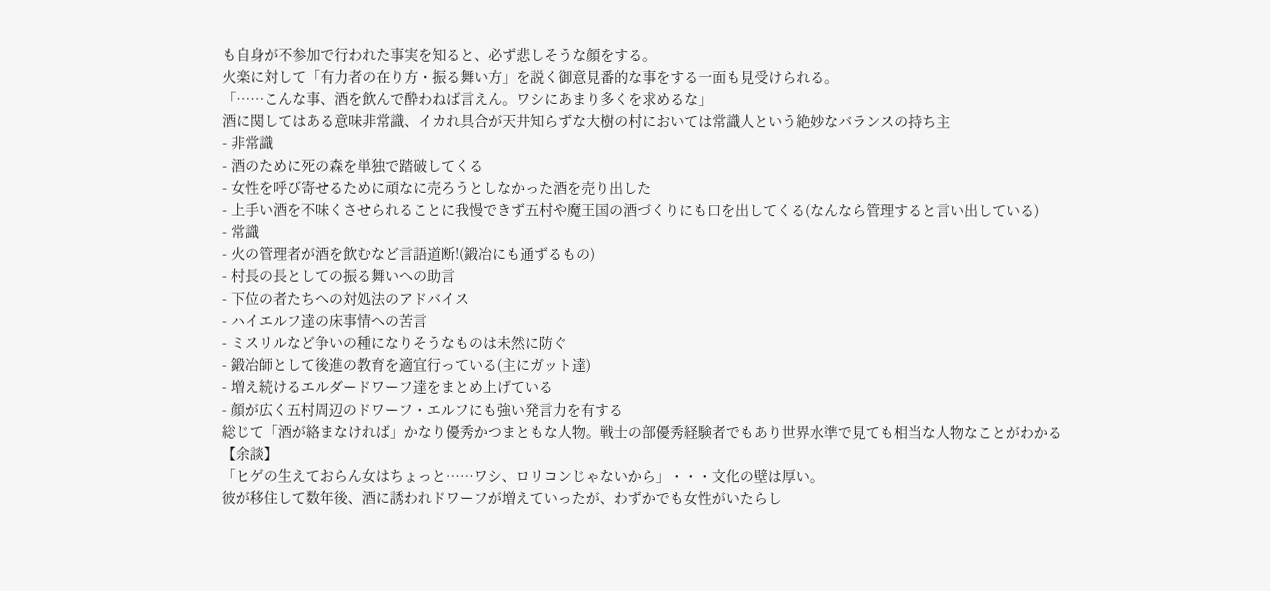も自身が不参加で行われた事実を知ると、必ず悲しそうな顔をする。
火楽に対して「有力者の在り方・振る舞い方」を説く御意見番的な事をする一面も見受けられる。
「……こんな事、酒を飲んで酔わねば言えん。ワシにあまり多くを求めるな」
酒に関してはある意味非常識、イカれ具合が天井知らずな大樹の村においては常識人という絶妙なバランスの持ち主
- 非常識
- 酒のために死の森を単独で踏破してくる
- 女性を呼び寄せるために頑なに売ろうとしなかった酒を売り出した
- 上手い酒を不味くさせられることに我慢できず五村や魔王国の酒づくりにも口を出してくる(なんなら管理すると言い出している)
- 常識
- 火の管理者が酒を飲むなど言語道断!(鍛冶にも通ずるもの)
- 村長の長としての振る舞いへの助言
- 下位の者たちへの対処法のアドバイス
- ハイエルフ達の床事情への苦言
- ミスリルなど争いの種になりそうなものは未然に防ぐ
- 鍛冶師として後進の教育を適宜行っている(主にガット達)
- 増え続けるエルダードワーフ達をまとめ上げている
- 顔が広く五村周辺のドワーフ・エルフにも強い発言力を有する
総じて「酒が絡まなければ」かなり優秀かつまともな人物。戦士の部優秀経験者でもあり世界水準で見ても相当な人物なことがわかる
【余談】
「ヒゲの生えておらん女はちょっと……ワシ、ロリコンじゃないから」・・・文化の壁は厚い。
彼が移住して数年後、酒に誘われドワーフが増えていったが、わずかでも女性がいたらし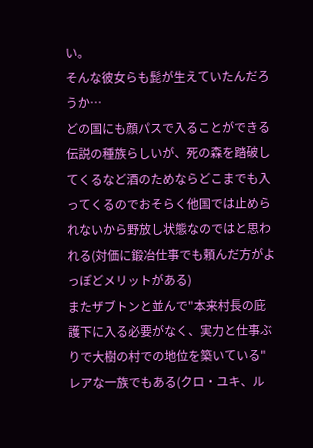い。
そんな彼女らも髭が生えていたんだろうか…
どの国にも顔パスで入ることができる伝説の種族らしいが、死の森を踏破してくるなど酒のためならどこまでも入ってくるのでおそらく他国では止められないから野放し状態なのではと思われる(対価に鍛冶仕事でも頼んだ方がよっぽどメリットがある)
またザブトンと並んで"本来村長の庇護下に入る必要がなく、実力と仕事ぶりで大樹の村での地位を築いている"レアな一族でもある(クロ・ユキ、ル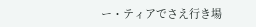ー・ティアでさえ行き場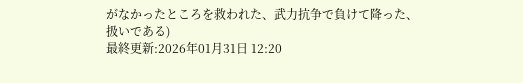がなかったところを救われた、武力抗争で負けて降った、扱いである)
最終更新:2026年01月31日 12:20